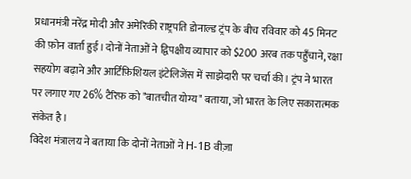प्रधानमंत्री नरेंद्र मोदी और अमेरिकी राष्ट्रपति डोनाल्ड ट्रंप के बीच रविवार को 45 मिनट की फ़ोन वार्ता हुई। दोनों नेताओं ने द्विपक्षीय व्यापार को $200 अरब तक पहुँचाने, रक्षा सहयोग बढ़ाने और आर्टिफ़िशियल इंटेलिजेंस में साझेदारी पर चर्चा की। ट्रंप ने भारत पर लगाए गए 26% टैरिफ़ को "बातचीत योग्य" बताया, जो भारत के लिए सकारात्मक संकेत है।
विदेश मंत्रालय ने बताया कि दोनों नेताओं ने H-1B वीज़ा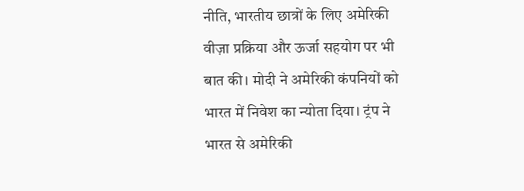नीति, भारतीय छात्रों के लिए अमेरिकी वीज़ा प्रक्रिया और ऊर्जा सहयोग पर भी बात की। मोदी ने अमेरिकी कंपनियों को भारत में निवेश का न्योता दिया। ट्रंप ने भारत से अमेरिकी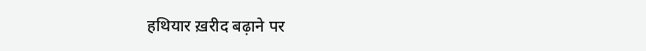हथियार ख़रीद बढ़ाने पर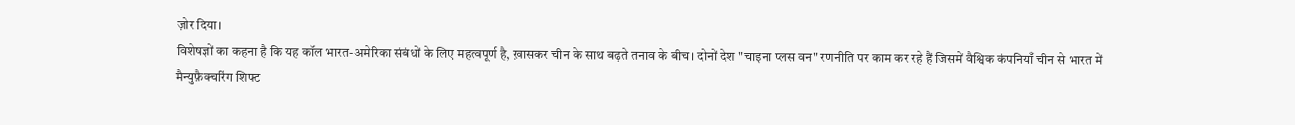ज़ोर दिया।
विशेषज्ञों का कहना है कि यह कॉल भारत-अमेरिका संबंधों के लिए महत्वपूर्ण है, ख़ासकर चीन के साथ बढ़ते तनाव के बीच। दोनों देश "चाइना प्लस वन" रणनीति पर काम कर रहे हैं जिसमें वैश्विक कंपनियाँ चीन से भारत में मैन्युफ़ैक्चरिंग शिफ्ट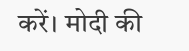करें। मोदी की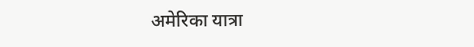अमेरिका यात्रा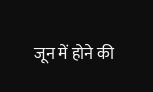जून में होने की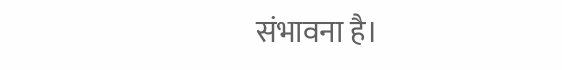संभावना है।